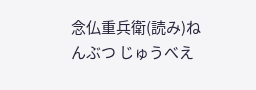念仏重兵衛(読み)ねんぶつ じゅうべえ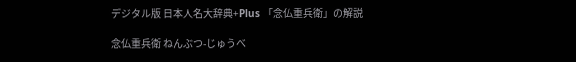デジタル版 日本人名大辞典+Plus 「念仏重兵衛」の解説

念仏重兵衛 ねんぶつ-じゅうべ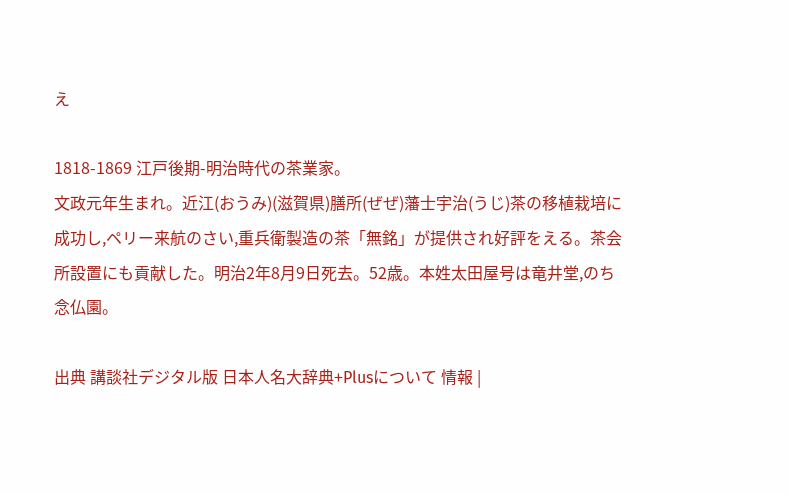え

1818-1869 江戸後期-明治時代の茶業家。
文政元年生まれ。近江(おうみ)(滋賀県)膳所(ぜぜ)藩士宇治(うじ)茶の移植栽培に成功し,ペリー来航のさい,重兵衛製造の茶「無銘」が提供され好評をえる。茶会所設置にも貢献した。明治2年8月9日死去。52歳。本姓太田屋号は竜井堂,のち念仏園。

出典 講談社デジタル版 日本人名大辞典+Plusについて 情報 |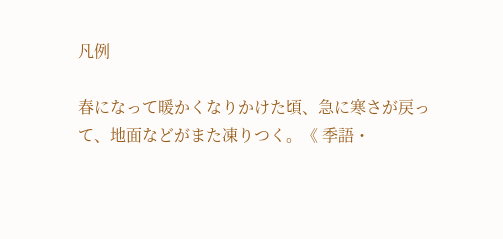凡例

春になって暖かくなりかけた頃、急に寒さが戻って、地面などがまた凍りつく。《 季語・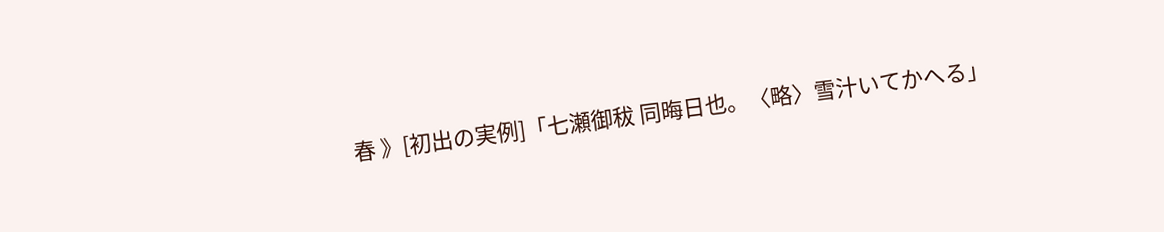春 》[初出の実例]「七瀬御秡 同晦日也。〈略〉雪汁いてかへる」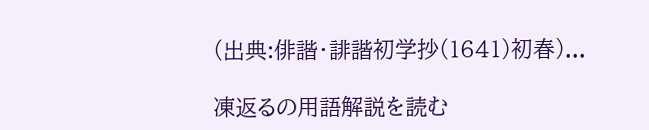(出典:俳諧・誹諧初学抄(1641)初春)...

凍返るの用語解説を読む